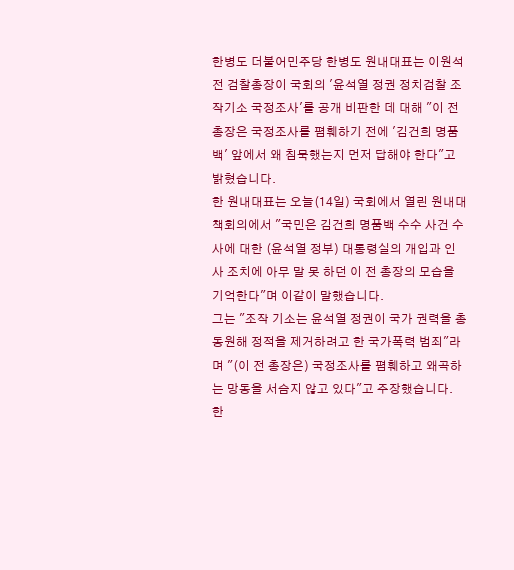한병도 더불어민주당 한병도 원내대표는 이원석 전 검찰총장이 국회의 '윤석열 정권 정치검찰 조작기소 국정조사'를 공개 비판한 데 대해 "이 전 총장은 국정조사를 폄훼하기 전에 '김건희 명품백' 앞에서 왜 침묵했는지 먼저 답해야 한다"고 밝혔습니다.
한 원내대표는 오늘(14일) 국회에서 열린 원내대책회의에서 "국민은 김건희 명품백 수수 사건 수사에 대한 (윤석열 정부) 대통령실의 개입과 인사 조치에 아무 말 못 하던 이 전 총장의 모습을 기억한다"며 이같이 말했습니다.
그는 "조작 기소는 윤석열 정권이 국가 권력을 총동원해 정적을 제거하려고 한 국가폭력 범죄"라며 "(이 전 총장은) 국정조사를 폄훼하고 왜곡하는 망동을 서슴지 않고 있다"고 주장했습니다.
한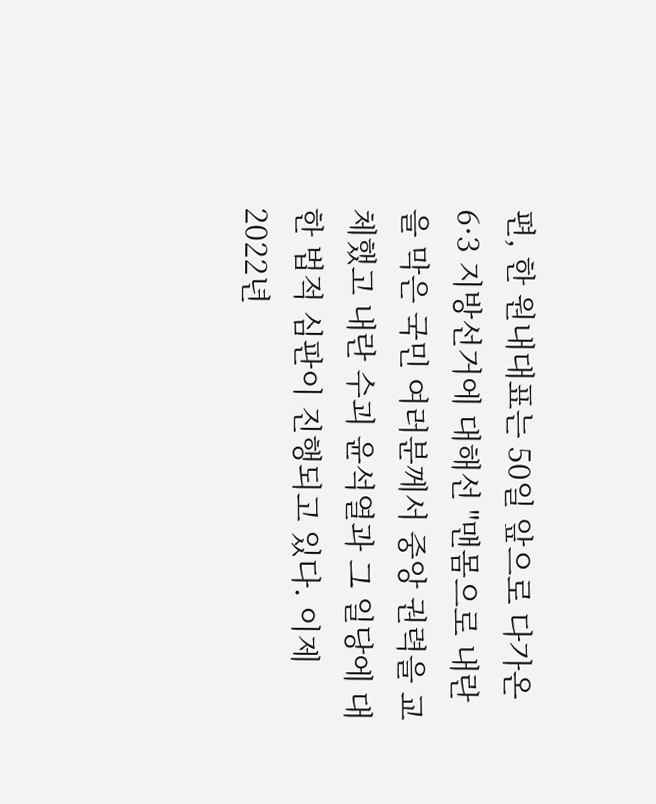편, 한 원내대표는 50일 앞으로 다가온 6·3 지방선거에 대해선 "맨몸으로 내란을 막은 국민 여러분께서 중앙 권력을 교체했고 내란 수괴 윤석열과 그 일당에 대한 법적 심판이 진행되고 있다. 이제 2022년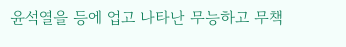윤석열을 등에 업고 나타난 무능하고 무책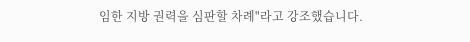임한 지방 권력을 심판할 차례"라고 강조했습니다.